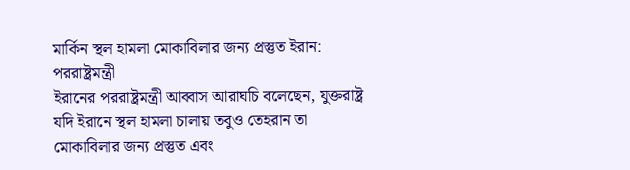মার্কিন স্থল হামলা মোকাবিলার জন্য প্রস্তুত ইরান: পররাষ্ট্রমন্ত্রী
ইরানের পররাষ্ট্রমন্ত্রী আব্বাস আরাঘচি বলেছেন, যুক্তরাষ্ট্র যদি ইরানে স্থল হামলা চালায় তবুও তেহরান তা মোকাবিলার জন্য প্রস্তুত এবং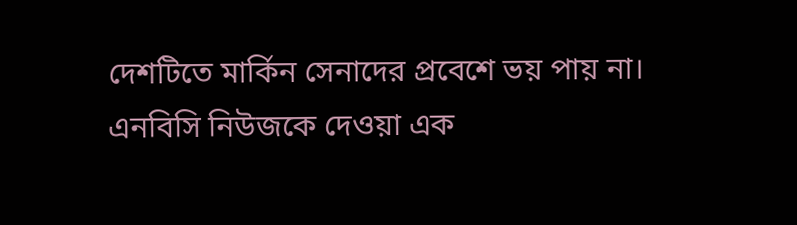দেশটিতে মার্কিন সেনাদের প্রবেশে ভয় পায় না।
এনবিসি নিউজকে দেওয়া এক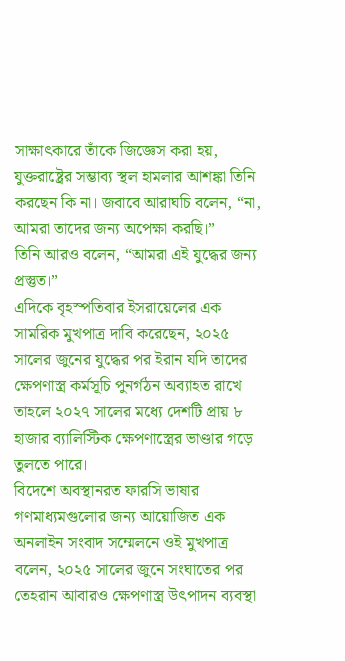সাক্ষাৎকারে তাঁকে জিজ্ঞেস করা হয়, যুক্তরাষ্ট্রের সম্ভাব্য স্থল হামলার আশঙ্কা তিনি করছেন কি না। জবাবে আরাঘচি বলেন, “না, আমরা তাদের জন্য অপেক্ষা করছি।”
তিনি আরও বলেন, “আমরা এই যুদ্ধের জন্য প্রস্তুত।”
এদিকে বৃহস্পতিবার ইসরায়েলের এক সামরিক মুখপাত্র দাবি করেছেন, ২০২৫ সালের জুনের যুদ্ধের পর ইরান যদি তাদের ক্ষেপণাস্ত্র কর্মসূচি পুনর্গঠন অব্যাহত রাখে তাহলে ২০২৭ সালের মধ্যে দেশটি প্রায় ৮ হাজার ব্যালিস্টিক ক্ষেপণাস্ত্রের ভাণ্ডার গড়ে তুলতে পারে।
বিদেশে অবস্থানরত ফারসি ভাষার গণমাধ্যমগুলোর জন্য আয়োজিত এক অনলাইন সংবাদ সম্মেলনে ওই মুখপাত্র বলেন, ২০২৫ সালের জুনে সংঘাতের পর তেহরান আবারও ক্ষেপণাস্ত্র উৎপাদন ব্যবস্থা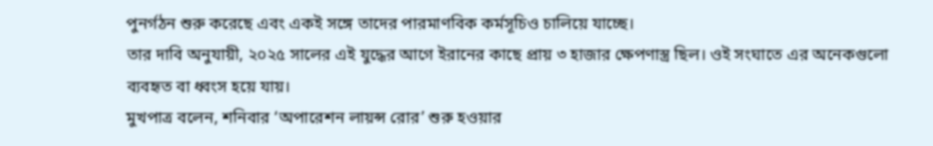পুনর্গঠন শুরু করেছে এবং একই সঙ্গে তাদের পারমাণবিক কর্মসূচিও চালিয়ে যাচ্ছে।
তার দাবি অনুযায়ী, ২০২৫ সালের এই যুদ্ধের আগে ইরানের কাছে প্রায় ৩ হাজার ক্ষেপণাস্ত্র ছিল। ওই সংঘাতে এর অনেকগুলো ব্যবহৃত বা ধ্বংস হয়ে যায়।
মুখপাত্র বলেন, শনিবার ‘অপারেশন লায়ন্স রোর’ শুরু হওয়ার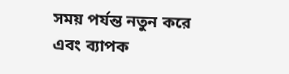সময় পর্যন্ত নতুন করে এবং ব্যাপক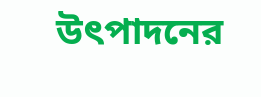উৎপাদনের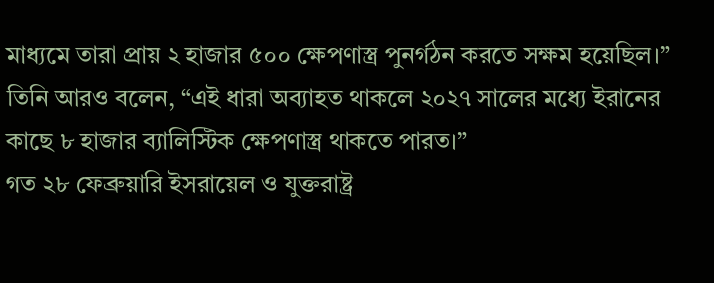মাধ্যমে তারা প্রায় ২ হাজার ৫০০ ক্ষেপণাস্ত্র পুনর্গঠন করতে সক্ষম হয়েছিল।”
তিনি আরও বলেন, “এই ধারা অব্যাহত থাকলে ২০২৭ সালের মধ্যে ইরানের কাছে ৮ হাজার ব্যালিস্টিক ক্ষেপণাস্ত্র থাকতে পারত।”
গত ২৮ ফেব্রুয়ারি ইসরায়েল ও যুক্তরাষ্ট্র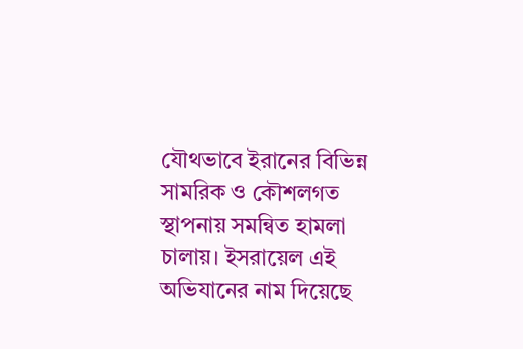যৌথভাবে ইরানের বিভিন্ন সামরিক ও কৌশলগত স্থাপনায় সমন্বিত হামলা চালায়। ইসরায়েল এই অভিযানের নাম দিয়েছে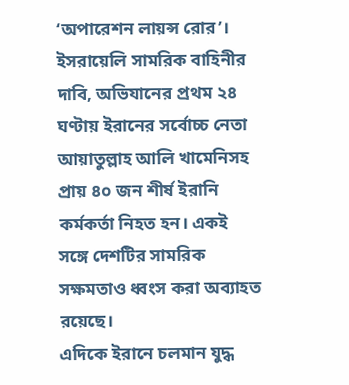‘অপারেশন লায়ন্স রোর’।
ইসরায়েলি সামরিক বাহিনীর দাবি, অভিযানের প্রথম ২৪ ঘণ্টায় ইরানের সর্বোচ্চ নেতা আয়াতুল্লাহ আলি খামেনিসহ প্রায় ৪০ জন শীর্ষ ইরানি কর্মকর্তা নিহত হন। একই সঙ্গে দেশটির সামরিক সক্ষমতাও ধ্বংস করা অব্যাহত রয়েছে।
এদিকে ইরানে চলমান যুদ্ধ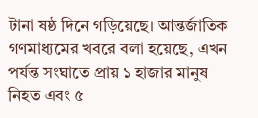টানা ষষ্ঠ দিনে গড়িয়েছে। আন্তর্জাতিক গণমাধ্যমের খবরে বলা হয়েছে, এখন পর্যন্ত সংঘাতে প্রায় ১ হাজার মানুষ নিহত এবং ৫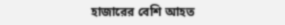হাজারের বেশি আহত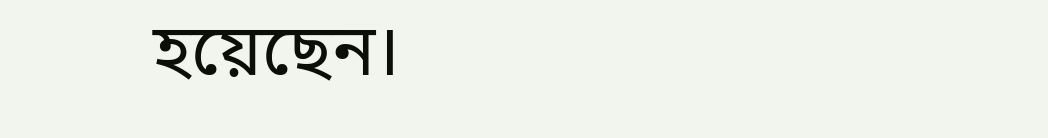হয়েছেন।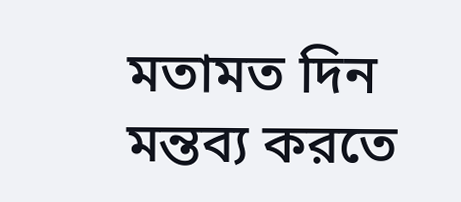মতামত দিন
মন্তব্য করতে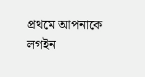প্রথমে আপনাকে লগইন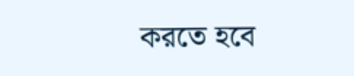করতে হবে